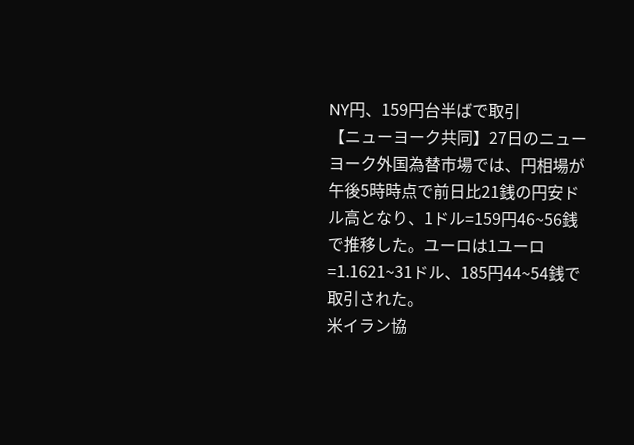NY円、159円台半ばで取引
【ニューヨーク共同】27日のニューヨーク外国為替市場では、円相場が午後5時時点で前日比21銭の円安ドル高となり、1ドル=159円46~56銭で推移した。ユーロは1ユーロ=1.1621~31ドル、185円44~54銭で取引された。
米イラン協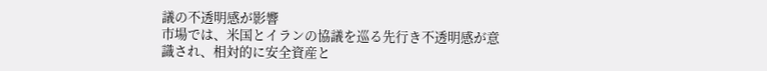議の不透明感が影響
市場では、米国とイランの協議を巡る先行き不透明感が意識され、相対的に安全資産と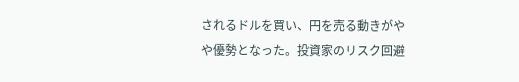されるドルを買い、円を売る動きがやや優勢となった。投資家のリスク回避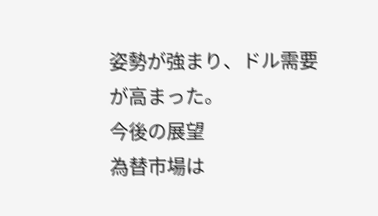姿勢が強まり、ドル需要が高まった。
今後の展望
為替市場は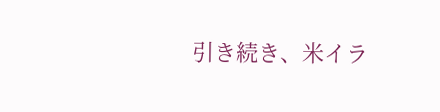引き続き、米イラ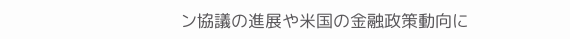ン協議の進展や米国の金融政策動向に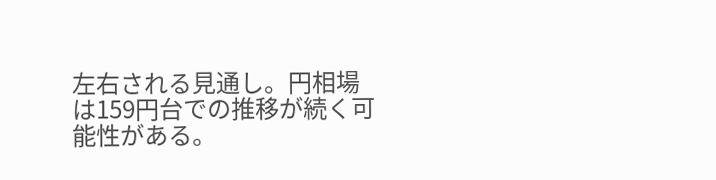左右される見通し。円相場は159円台での推移が続く可能性がある。